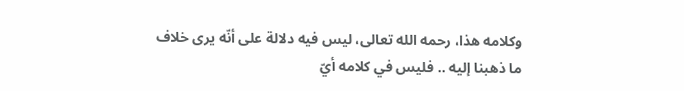وكلامه هذا، رحمه الله تعالى، ليس فيه دلالة على أنّه يرى خلاف ما ذهبنا إليه .. فليس في كلامه أيّ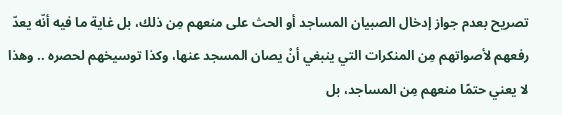تصريح بعدم جواز إدخال الصبيان المساجد أو الحث على منعهم مِن ذلك، بل غاية ما فيه أنّه يعدّ رفعهم لأصواتهم مِن المنكرات التي ينبغي أنْ يصان المسجد عنها، وكذا توسيخهم لحصره .. وهذا لا يعني حتمًا منعهم مِن المساجد، بل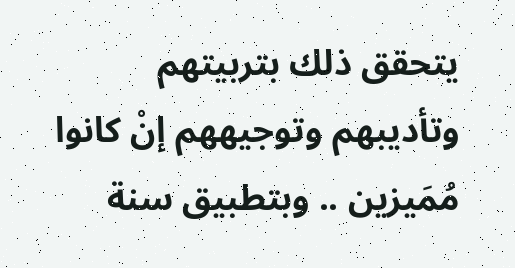يتحقق ذلك بتربيتهم وتأديبهم وتوجيههم إنْ كانوا مُمَيزين .. وبتطبيق سنة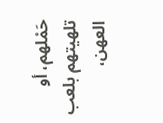حَمْلهم، أو تلهيتهم بلعب العهن،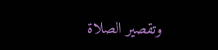وتقصير الصلاة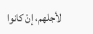لأجلهم، إنْ كانوا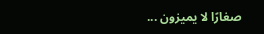صغارًا لا يميزون ...